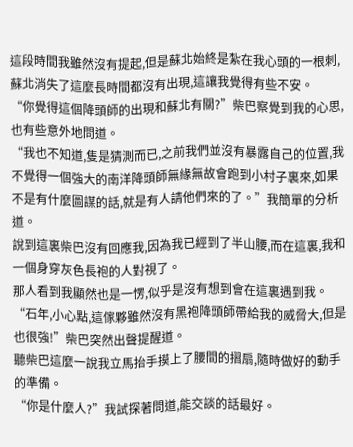這段時間我雖然沒有提起,但是蘇北始終是紮在我心頭的一根刺,蘇北消失了這麼長時間都沒有出現,這讓我覺得有些不安。
“你覺得這個降頭師的出現和蘇北有關?”柴巴察覺到我的心思,也有些意外地問道。
“我也不知道,隻是猜測而已,之前我們並沒有暴露自己的位置,我不覺得一個強大的南洋降頭師無緣無故會跑到小村子裏來,如果不是有什麼圖謀的話,就是有人請他們來的了。”我簡單的分析道。
說到這裏柴巴沒有回應我,因為我已經到了半山腰,而在這裏,我和一個身穿灰色長袍的人對視了。
那人看到我顯然也是一愣,似乎是沒有想到會在這裏遇到我。
“石年,小心點,這傢夥雖然沒有黑袍降頭師帶給我的威脅大,但是也很強!”柴巴突然出聲提醒道。
聽柴巴這麼一說我立馬抬手摸上了腰間的摺扇,隨時做好的動手的準備。
“你是什麼人?”我試探著問道,能交談的話最好。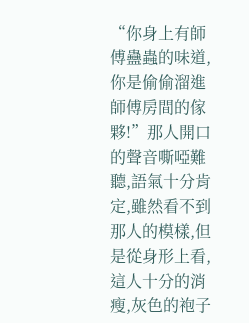“你身上有師傅蠱蟲的味道,你是偷偷溜進師傅房間的傢夥!”那人開口的聲音嘶啞難聽,語氣十分肯定,雖然看不到那人的模樣,但是從身形上看,這人十分的消瘦,灰色的袍子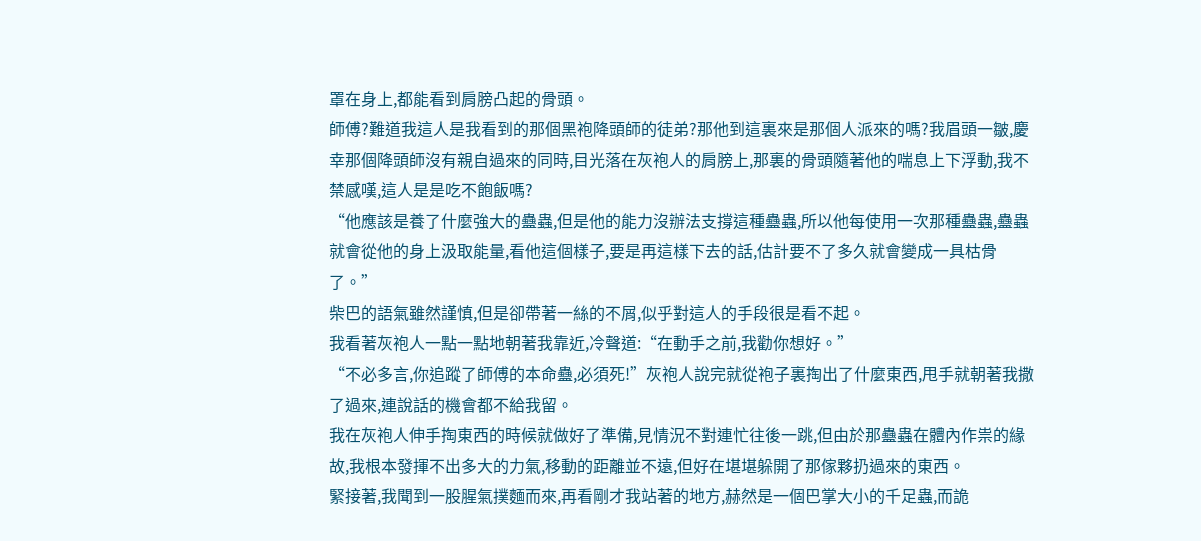罩在身上,都能看到肩膀凸起的骨頭。
師傅?難道我這人是我看到的那個黑袍降頭師的徒弟?那他到這裏來是那個人派來的嗎?我眉頭一皺,慶幸那個降頭師沒有親自過來的同時,目光落在灰袍人的肩膀上,那裏的骨頭隨著他的喘息上下浮動,我不禁感嘆,這人是是吃不飽飯嗎?
“他應該是養了什麼強大的蠱蟲,但是他的能力沒辦法支撐這種蠱蟲,所以他每使用一次那種蠱蟲,蠱蟲就會從他的身上汲取能量,看他這個樣子,要是再這樣下去的話,估計要不了多久就會變成一具枯骨了。”
柴巴的語氣雖然謹慎,但是卻帶著一絲的不屑,似乎對這人的手段很是看不起。
我看著灰袍人一點一點地朝著我靠近,冷聲道:“在動手之前,我勸你想好。”
“不必多言,你追蹤了師傅的本命蠱,必須死!”灰袍人說完就從袍子裏掏出了什麼東西,甩手就朝著我撒了過來,連說話的機會都不給我留。
我在灰袍人伸手掏東西的時候就做好了準備,見情況不對連忙往後一跳,但由於那蠱蟲在體內作祟的緣故,我根本發揮不出多大的力氣,移動的距離並不遠,但好在堪堪躲開了那傢夥扔過來的東西。
緊接著,我聞到一股腥氣撲麵而來,再看剛才我站著的地方,赫然是一個巴掌大小的千足蟲,而詭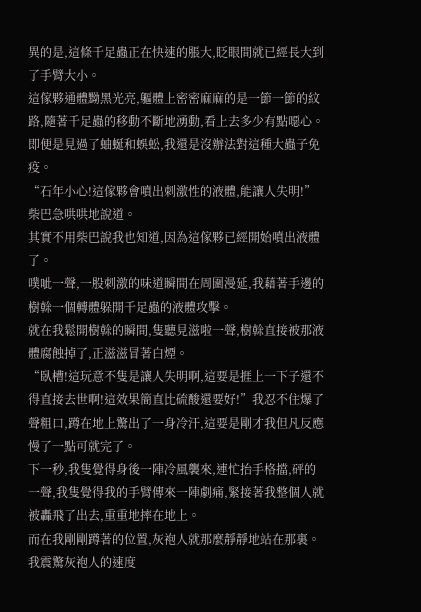異的是,這條千足蟲正在快速的脹大,眨眼間就已經長大到了手臂大小。
這傢夥通體黝黑光亮,軀體上密密麻麻的是一節一節的紋路,隨著千足蟲的移動不斷地湧動,看上去多少有點噁心。
即便是見過了蚰蜒和蜈蚣,我還是沒辦法對這種大蟲子免疫。
“石年小心!這傢夥會噴出刺激性的液體,能讓人失明!”柴巴急哄哄地說道。
其實不用柴巴說我也知道,因為這傢夥已經開始噴出液體了。
噗呲一聲,一股刺激的味道瞬間在周圍漫延,我藉著手邊的樹榦一個轉體躲開千足蟲的液體攻擊。
就在我鬆開樹榦的瞬間,隻聽見滋啦一聲,樹榦直接被那液體腐蝕掉了,正滋滋冒著白煙。
“臥槽!這玩意不隻是讓人失明啊,這要是捱上一下子還不得直接去世啊!這效果簡直比硫酸還要好!”我忍不住爆了聲粗口,蹲在地上驚出了一身冷汗,這要是剛才我但凡反應慢了一點可就完了。
下一秒,我隻覺得身後一陣冷風襲來,連忙抬手格擋,砰的一聲,我隻覺得我的手臂傳來一陣劇痛,緊接著我整個人就被轟飛了出去,重重地摔在地上。
而在我剛剛蹲著的位置,灰袍人就那麼靜靜地站在那裏。
我震驚灰袍人的速度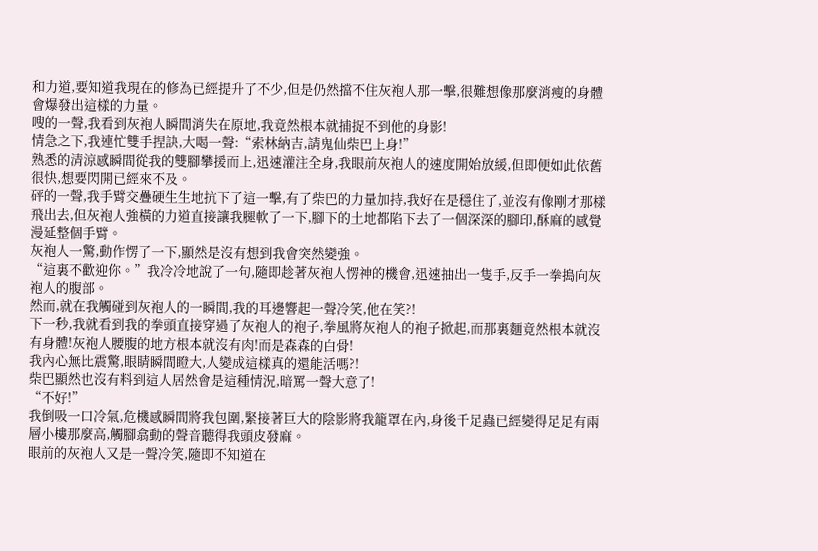和力道,要知道我現在的修為已經提升了不少,但是仍然擋不住灰袍人那一擊,很難想像那麼消瘦的身體會爆發出這樣的力量。
嗖的一聲,我看到灰袍人瞬間消失在原地,我竟然根本就捕捉不到他的身影!
情急之下,我連忙雙手捏訣,大喝一聲:“索林納吉,請鬼仙柴巴上身!”
熟悉的清涼感瞬間從我的雙腳攀援而上,迅速灌注全身,我眼前灰袍人的速度開始放緩,但即便如此依舊很快,想要閃開已經來不及。
砰的一聲,我手臂交疊硬生生地抗下了這一擊,有了柴巴的力量加持,我好在是穩住了,並沒有像剛才那樣飛出去,但灰袍人強橫的力道直接讓我腿軟了一下,腳下的土地都陷下去了一個深深的腳印,酥麻的感覺漫延整個手臂。
灰袍人一驚,動作愣了一下,顯然是沒有想到我會突然變強。
“這裏不歡迎你。”我冷冷地說了一句,隨即趁著灰袍人愣神的機會,迅速抽出一隻手,反手一拳搗向灰袍人的腹部。
然而,就在我觸碰到灰袍人的一瞬間,我的耳邊響起一聲冷笑,他在笑?!
下一秒,我就看到我的拳頭直接穿過了灰袍人的袍子,拳風將灰袍人的袍子掀起,而那裏麵竟然根本就沒有身體!灰袍人腰腹的地方根本就沒有肉!而是森森的白骨!
我內心無比震驚,眼睛瞬間瞪大,人變成這樣真的還能活嗎?!
柴巴顯然也沒有料到這人居然會是這種情況,暗罵一聲大意了!
“不好!”
我倒吸一口冷氣,危機感瞬間將我包圍,緊接著巨大的陰影將我籠罩在內,身後千足蟲已經變得足足有兩層小樓那麼高,觸腳翕動的聲音聽得我頭皮發麻。
眼前的灰袍人又是一聲冷笑,隨即不知道在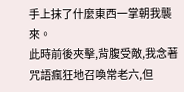手上抹了什麼東西一掌朝我襲來。
此時前後夾擊,背腹受敵,我念著咒語瘋狂地召喚常老六,但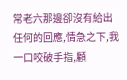常老六那邊卻沒有給出任何的回應,情急之下,我一口咬破手指,顧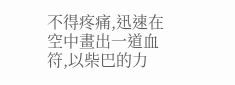不得疼痛,迅速在空中畫出一道血符,以柴巴的力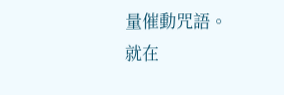量催動咒語。
就在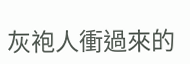灰袍人衝過來的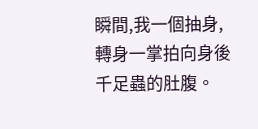瞬間,我一個抽身,轉身一掌拍向身後千足蟲的肚腹。